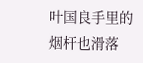叶国良手里的烟杆也滑落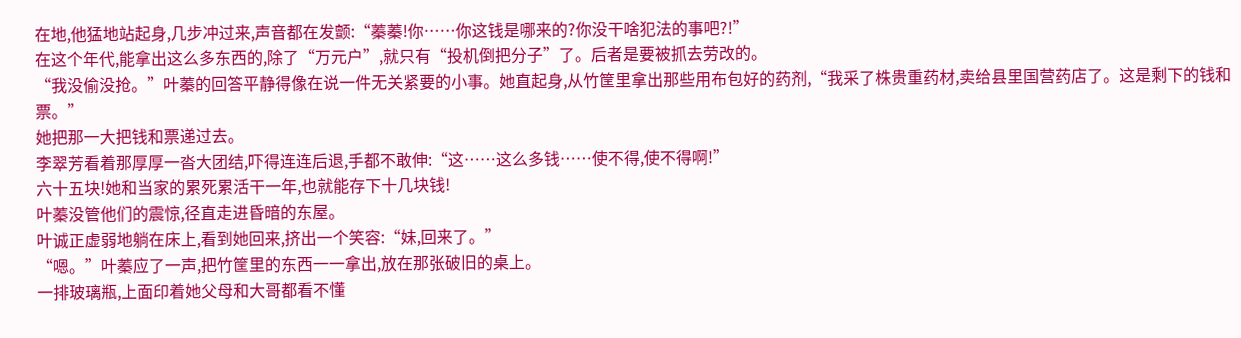在地,他猛地站起身,几步冲过来,声音都在发颤:“蓁蓁!你……你这钱是哪来的?你没干啥犯法的事吧?!”
在这个年代,能拿出这么多东西的,除了“万元户”,就只有“投机倒把分子”了。后者是要被抓去劳改的。
“我没偷没抢。”叶蓁的回答平静得像在说一件无关紧要的小事。她直起身,从竹筐里拿出那些用布包好的药剂,“我采了株贵重药材,卖给县里国营药店了。这是剩下的钱和票。”
她把那一大把钱和票递过去。
李翠芳看着那厚厚一沓大团结,吓得连连后退,手都不敢伸:“这……这么多钱……使不得,使不得啊!”
六十五块!她和当家的累死累活干一年,也就能存下十几块钱!
叶蓁没管他们的震惊,径直走进昏暗的东屋。
叶诚正虚弱地躺在床上,看到她回来,挤出一个笑容:“妹,回来了。”
“嗯。”叶蓁应了一声,把竹筐里的东西一一拿出,放在那张破旧的桌上。
一排玻璃瓶,上面印着她父母和大哥都看不懂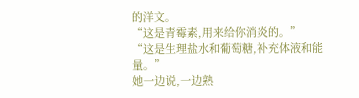的洋文。
“这是青霉素,用来给你消炎的。”
“这是生理盐水和葡萄糖,补充体液和能量。”
她一边说,一边熟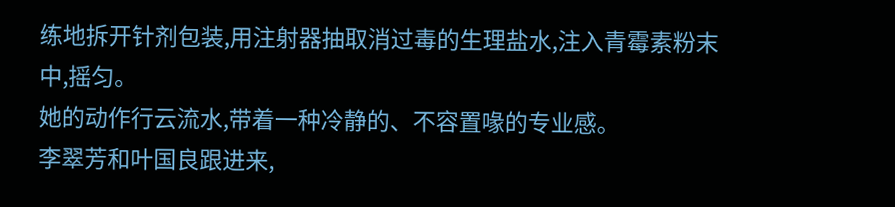练地拆开针剂包装,用注射器抽取消过毒的生理盐水,注入青霉素粉末中,摇匀。
她的动作行云流水,带着一种冷静的、不容置喙的专业感。
李翠芳和叶国良跟进来,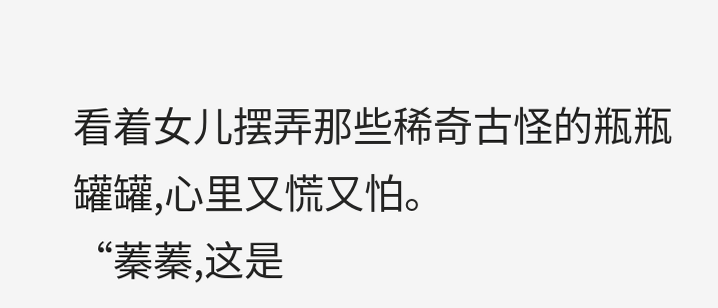看着女儿摆弄那些稀奇古怪的瓶瓶罐罐,心里又慌又怕。
“蓁蓁,这是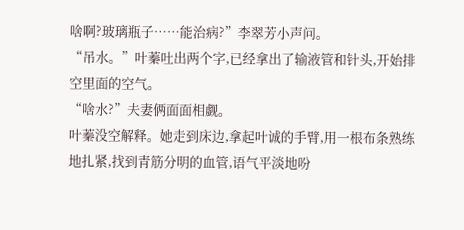啥啊?玻璃瓶子……能治病?”李翠芳小声问。
“吊水。”叶蓁吐出两个字,已经拿出了输液管和针头,开始排空里面的空气。
“啥水?”夫妻俩面面相觑。
叶蓁没空解释。她走到床边,拿起叶诚的手臂,用一根布条熟练地扎紧,找到青筋分明的血管,语气平淡地吩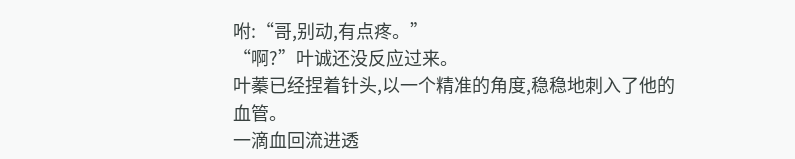咐:“哥,别动,有点疼。”
“啊?”叶诚还没反应过来。
叶蓁已经捏着针头,以一个精准的角度,稳稳地刺入了他的血管。
一滴血回流进透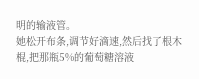明的输液管。
她松开布条,调节好滴速,然后找了根木棍,把那瓶5%的葡萄糖溶液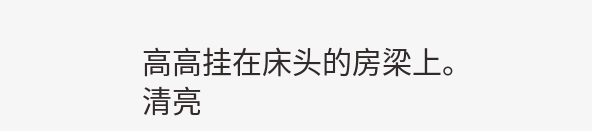高高挂在床头的房梁上。
清亮